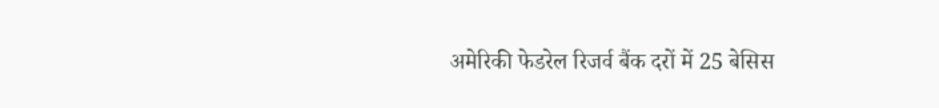अमेरिकी फेडरेल रिजर्व बैंक दरों में 25 बेसिस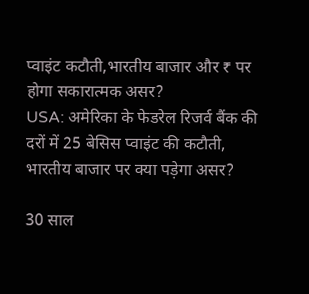प्वाइंट कटौती,भारतीय बाजार और ₹ पर होगा सकारात्मक असर?
USA: अमेरिका के फेडरेल रिजर्व बैंक की दरों में 25 बेसिस प्वाइंट की कटौती, भारतीय बाजार पर क्या पड़ेगा असर?

30 साल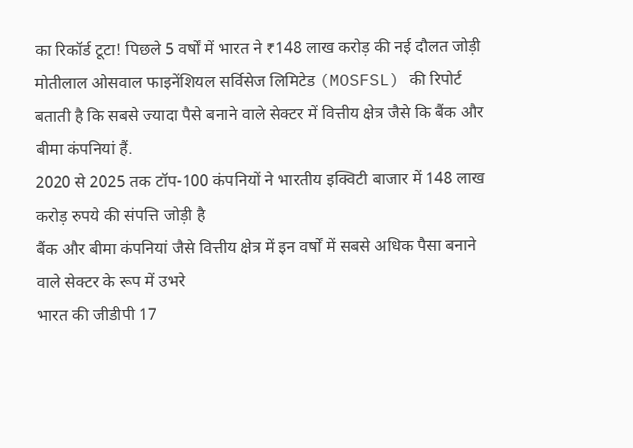का रिकॉर्ड टूटा! पिछले 5 वर्षों में भारत ने ₹148 लाख करोड़ की नई दौलत जोड़ी
मोतीलाल ओसवाल फाइनेंशियल सर्विसेज लिमिटेड (MOSFSL) की रिपोर्ट बताती है कि सबसे ज्यादा पैसे बनाने वाले सेक्टर में वित्तीय क्षेत्र जैसे कि बैंक और बीमा कंपनियां हैं.
2020 से 2025 तक टॉप-100 कंपनियों ने भारतीय इक्विटी बाजार में 148 लाख करोड़ रुपये की संपत्ति जोड़ी है
बैंक और बीमा कंपनियां जैसे वित्तीय क्षेत्र में इन वर्षों में सबसे अधिक पैसा बनाने वाले सेक्टर के रूप में उभरे
भारत की जीडीपी 17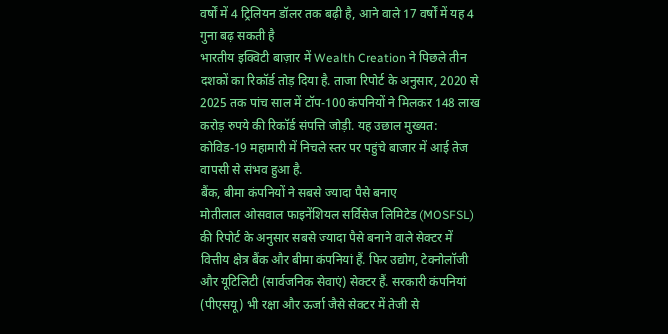वर्षों में 4 ट्रिलियन डॉलर तक बढ़ी है, आने वाले 17 वर्षों में यह 4 गुना बढ़ सकती है
भारतीय इक्विटी बाज़ार में Wealth Creation ने पिछले तीन दशकों का रिकॉर्ड तोड़ दिया है. ताजा रिपोर्ट के अनुसार, 2020 से 2025 तक पांच साल में टॉप-100 कंपनियों ने मिलकर 148 लाख करोड़ रुपये की रिकॉर्ड संपत्ति जोड़ी. यह उछाल मुख्यत: कोविड-19 महामारी में निचले स्तर पर पहुंचे बाजार में आई तेज वापसी से संभव हुआ है.
बैंक, बीमा कंपनियों ने सबसे ज्यादा पैसे बनाए
मोतीलाल ओसवाल फाइनेंशियल सर्विसेज लिमिटेड (MOSFSL) की रिपोर्ट के अनुसार सबसे ज्यादा पैसे बनाने वाले सेक्टर में वित्तीय क्षेत्र बैंक और बीमा कंपनियां हैं. फिर उद्योग, टेक्नोलॉजी और यूटिलिटी (सार्वजनिक सेवाएं) सेक्टर हैं. सरकारी कंपनियां (पीएसयू) भी रक्षा और ऊर्जा जैसे सेक्टर में तेजी से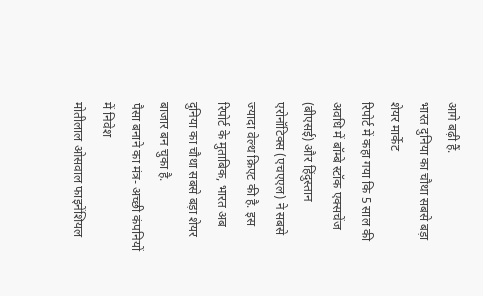आगे बढ़ी हैं.
भारत दुनिया का चौथा सबसे बड़ा शेयर मार्केट
रिपोर्ट में कहा गया कि 5 साल की अवधि में बॉम्बे स्टॉक एक्सचेंज (बीएसई) और हिंदुस्तान एरोनॉटिक्स (एचएएल) ने सबसे ज्यादा वेल्थ क्रिएट की है. इस रिपोर्ट के मुताबिक, भारत अब दुनिया का चौथा सबसे बड़ा शेयर बाजार बन चुका है.
पैसा बनाने का मंत्र- अच्छी कंपनियों में निवेश
मोतीलाल ओसवाल फाइनेंशियल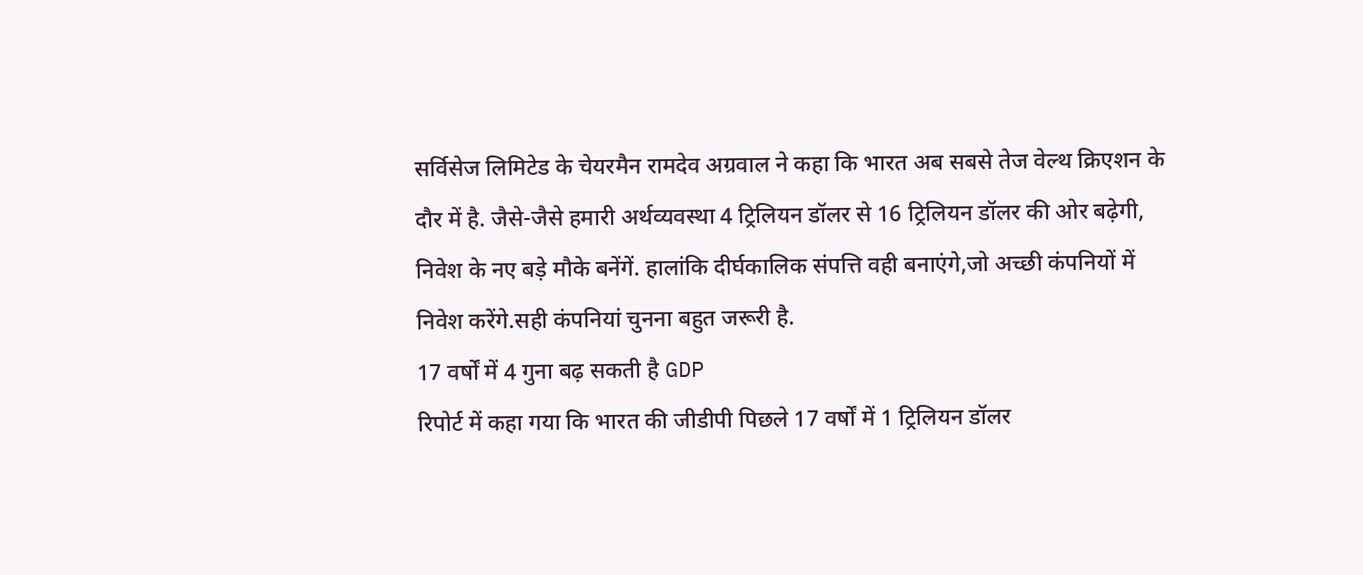सर्विसेज लिमिटेड के चेयरमैन रामदेव अग्रवाल ने कहा कि भारत अब सबसे तेज वेल्थ क्रिएशन के दौर में है. जैसे-जैसे हमारी अर्थव्यवस्था 4 ट्रिलियन डॉलर से 16 ट्रिलियन डॉलर की ओर बढ़ेगी, निवेश के नए बड़े मौके बनेंगें. हालांकि दीर्घकालिक संपत्ति वही बनाएंगे,जो अच्छी कंपनियों में निवेश करेंगे.सही कंपनियां चुनना बहुत जरूरी है.
17 वर्षों में 4 गुना बढ़ सकती है GDP
रिपोर्ट में कहा गया कि भारत की जीडीपी पिछले 17 वर्षों में 1 ट्रिलियन डॉलर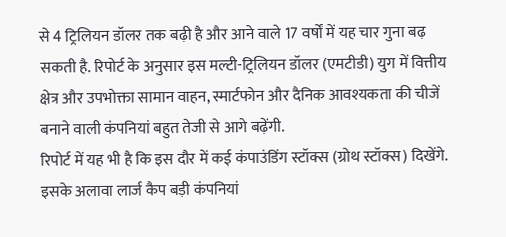से 4 ट्रिलियन डॉलर तक बढ़ी है और आने वाले 17 वर्षों में यह चार गुना बढ़ सकती है. रिपोर्ट के अनुसार इस मल्टी-ट्रिलियन डॉलर (एमटीडी) युग में वित्तीय क्षेत्र और उपभोक्ता सामान वाहन, स्मार्टफोन और दैनिक आवश्यकता की चीजें बनाने वाली कंपनियां बहुत तेजी से आगे बढ़ेंगी.
रिपोर्ट में यह भी है कि इस दौर में कई कंपाउंडिंग स्टॉक्स (ग्रोथ स्टॉक्स) दिखेंगे. इसके अलावा लार्ज कैप बड़ी कंपनियां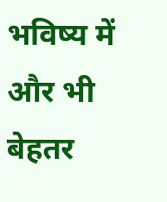भविष्य में और भी बेहतर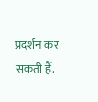प्रदर्शन कर सकती हैं.